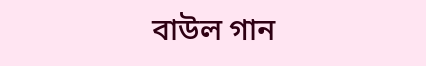বাউল গান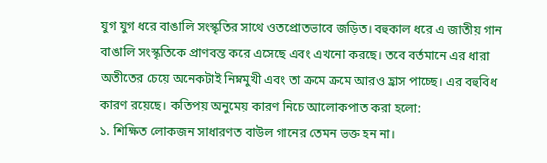যুগ যুগ ধরে বাঙালি সংস্কৃতির সাথে ওতপ্রোতভাবে জড়িত। বহুকাল ধরে এ জাতীয় গান বাঙালি সংস্কৃতিকে প্রাণবন্ত করে এসেছে এবং এখনো করছে। তবে বর্তমানে এর ধারা অতীতের চেয়ে অনেকটাই নিম্নমুখী এবং তা ক্রমে ক্রমে আরও হ্রাস পাচ্ছে। এর বহুবিধ কারণ রয়েছে। কতিপয় অনুমেয় কারণ নিচে আলোকপাত করা হলো:
১. শিক্ষিত লোকজন সাধারণত বাউল গানের তেমন ভক্ত হন না।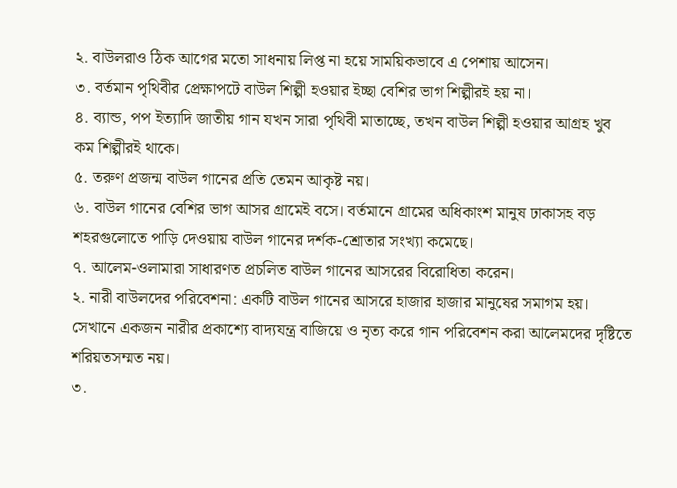২. বাউলরাও ঠিক আগের মতো সাধনায় লিপ্ত না হয়ে সাময়িকভাবে এ পেশায় আসেন।
৩. বর্তমান পৃথিবীর প্রেক্ষাপটে বাউল শিল্পী হওয়ার ইচ্ছা বেশির ভাগ শিল্পীরই হয় না।
৪. ব্যান্ড, পপ ইত্যাদি জাতীয় গান যখন সারা পৃথিবী মাতাচ্ছে, তখন বাউল শিল্পী হওয়ার আগ্রহ খুব কম শিল্পীরই থাকে।
৫. তরুণ প্রজন্ম বাউল গানের প্রতি তেমন আকৃষ্ট নয়।
৬. বাউল গানের বেশির ভাগ আসর গ্রামেই বসে। বর্তমানে গ্রামের অধিকাংশ মানুষ ঢাকাসহ বড় শহরগুলোতে পাড়ি দেওয়ায় বাউল গানের দর্শক-শ্রোতার সংখ্যা কমেছে।
৭. আলেম-ওলামারা সাধারণত প্রচলিত বাউল গানের আসরের বিরোধিতা করেন।
২. নারী বাউলদের পরিবেশনা: একটি বাউল গানের আসরে হাজার হাজার মানুষের সমাগম হয়। সেখানে একজন নারীর প্রকাশ্যে বাদ্যযন্ত্র বাজিয়ে ও নৃত্য করে গান পরিবেশন করা আলেমদের দৃষ্টিতে শরিয়তসম্মত নয়।
৩.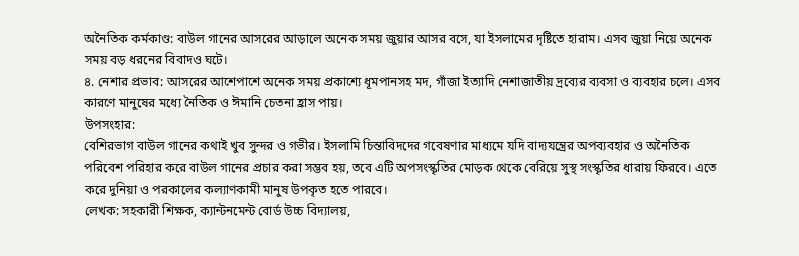অনৈতিক কর্মকাণ্ড: বাউল গানের আসরের আড়ালে অনেক সময় জুয়ার আসর বসে, যা ইসলামের দৃষ্টিতে হারাম। এসব জুয়া নিয়ে অনেক সময় বড় ধরনের বিবাদও ঘটে।
৪. নেশার প্রভাব: আসরের আশেপাশে অনেক সময় প্রকাশ্যে ধূমপানসহ মদ, গাঁজা ইত্যাদি নেশাজাতীয় দ্রব্যের ব্যবসা ও ব্যবহার চলে। এসব কারণে মানুষের মধ্যে নৈতিক ও ঈমানি চেতনা হ্রাস পায়।
উপসংহার:
বেশিরভাগ বাউল গানের কথাই খুব সুন্দর ও গভীর। ইসলামি চিন্তাবিদদের গবেষণার মাধ্যমে যদি বাদ্যযন্ত্রের অপব্যবহার ও অনৈতিক পরিবেশ পরিহার করে বাউল গানের প্রচার করা সম্ভব হয়, তবে এটি অপসংস্কৃতির মোড়ক থেকে বেরিয়ে সুস্থ সংস্কৃতির ধারায় ফিরবে। এতে করে দুনিয়া ও পরকালের কল্যাণকামী মানুষ উপকৃত হতে পারবে।
লেখক: সহকারী শিক্ষক, ক্যান্টনমেন্ট বোর্ড উচ্চ বিদ্যালয়,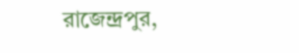রাজেন্দ্রপুর,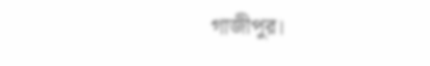গাজীপুর।